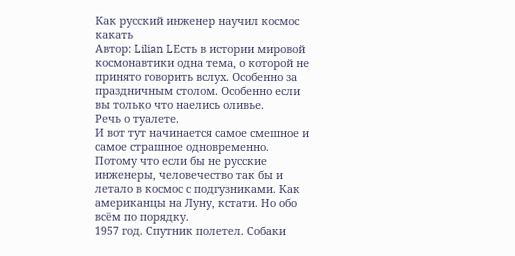Как русский инженер научил космос какать
Автор: Lilian LЕсть в истории мировой космонавтики одна тема, о которой не принято говорить вслух. Особенно за праздничным столом. Особенно если вы только что наелись оливье.
Речь о туалете.
И вот тут начинается самое смешное и самое страшное одновременно. Потому что если бы не русские инженеры, человечество так бы и летало в космос с подгузниками. Как американцы на Луну, кстати. Но обо всём по порядку.
1957 год. Спутник полетел. Собаки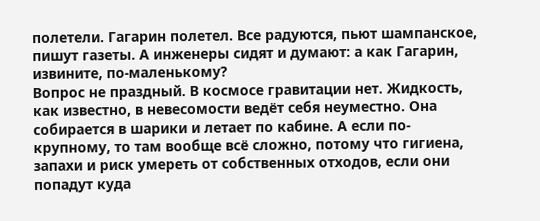полетели. Гагарин полетел. Все радуются, пьют шампанское, пишут газеты. А инженеры сидят и думают: а как Гагарин, извините, по-маленькому?
Вопрос не праздный. В космосе гравитации нет. Жидкость, как известно, в невесомости ведёт себя неуместно. Она собирается в шарики и летает по кабине. А если по-крупному, то там вообще всё сложно, потому что гигиена, запахи и риск умереть от собственных отходов, если они попадут куда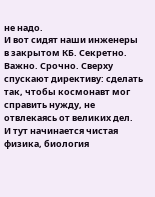не надо.
И вот сидят наши инженеры в закрытом КБ. Секретно. Важно. Срочно. Сверху спускают директиву: сделать так, чтобы космонавт мог справить нужду, не отвлекаясь от великих дел.
И тут начинается чистая физика, биология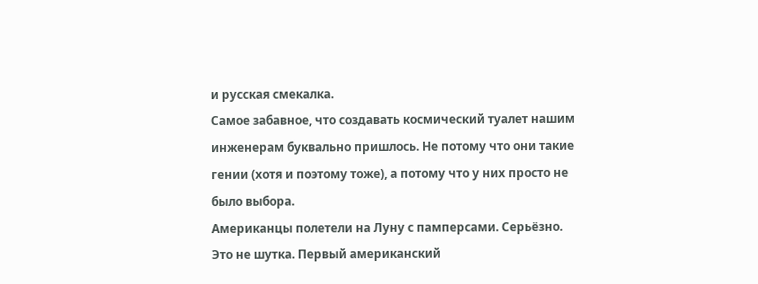и русская смекалка.
Самое забавное, что создавать космический туалет нашим инженерам буквально пришлось. Не потому что они такие гении (хотя и поэтому тоже), а потому что у них просто не было выбора.
Американцы полетели на Луну с памперсами. Серьёзно. Это не шутка. Первый американский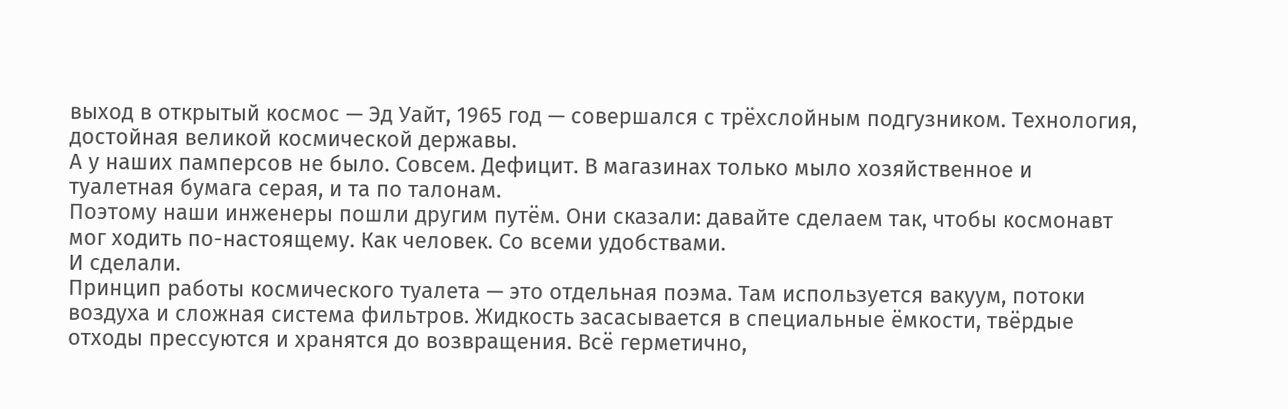выход в открытый космос — Эд Уайт, 1965 год — совершался с трёхслойным подгузником. Технология, достойная великой космической державы.
А у наших памперсов не было. Совсем. Дефицит. В магазинах только мыло хозяйственное и туалетная бумага серая, и та по талонам.
Поэтому наши инженеры пошли другим путём. Они сказали: давайте сделаем так, чтобы космонавт мог ходить по-настоящему. Как человек. Со всеми удобствами.
И сделали.
Принцип работы космического туалета — это отдельная поэма. Там используется вакуум, потоки воздуха и сложная система фильтров. Жидкость засасывается в специальные ёмкости, твёрдые отходы прессуются и хранятся до возвращения. Всё герметично,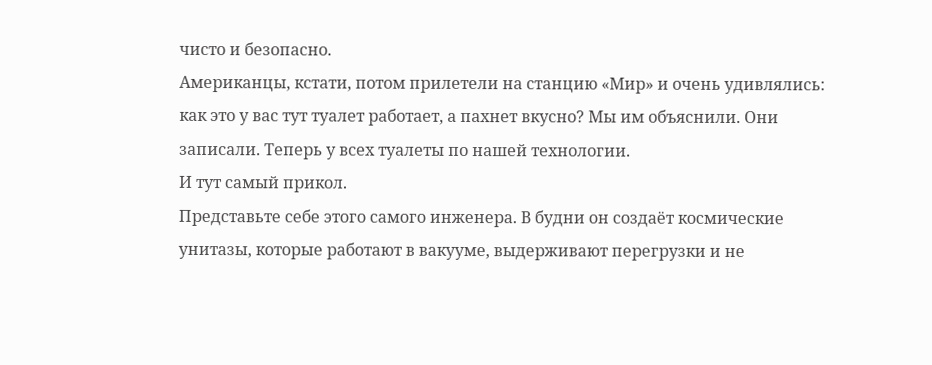чисто и безопасно.
Американцы, кстати, потом прилетели на станцию «Мир» и очень удивлялись: как это у вас тут туалет работает, а пахнет вкусно? Мы им объяснили. Они записали. Теперь у всех туалеты по нашей технологии.
И тут самый прикол.
Представьте себе этого самого инженера. В будни он создаёт космические унитазы, которые работают в вакууме, выдерживают перегрузки и не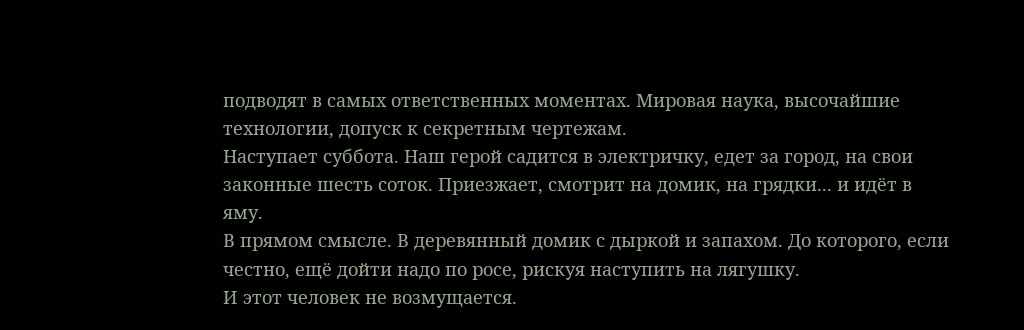подводят в самых ответственных моментах. Мировая наука, высочайшие технологии, допуск к секретным чертежам.
Наступает суббота. Наш герой садится в электричку, едет за город, на свои законные шесть соток. Приезжает, смотрит на домик, на грядки... и идёт в яму.
В прямом смысле. В деревянный домик с дыркой и запахом. До которого, если честно, ещё дойти надо по росе, рискуя наступить на лягушку.
И этот человек не возмущается.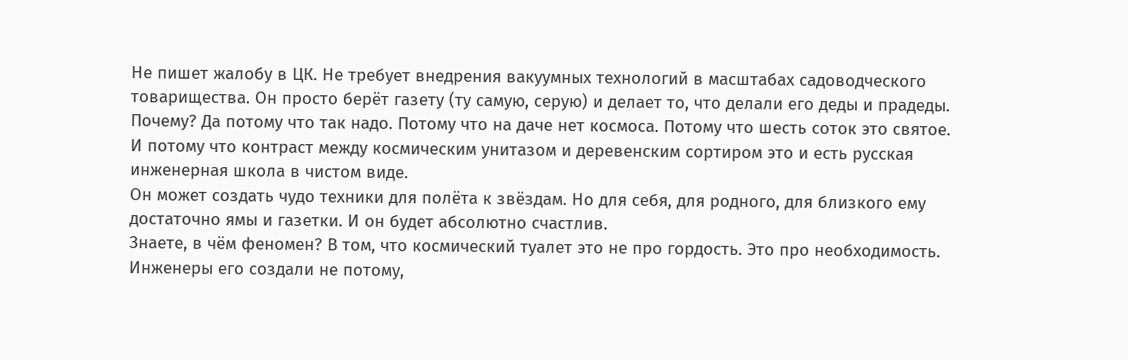Не пишет жалобу в ЦК. Не требует внедрения вакуумных технологий в масштабах садоводческого товарищества. Он просто берёт газету (ту самую, серую) и делает то, что делали его деды и прадеды.
Почему? Да потому что так надо. Потому что на даче нет космоса. Потому что шесть соток это святое. И потому что контраст между космическим унитазом и деревенским сортиром это и есть русская инженерная школа в чистом виде.
Он может создать чудо техники для полёта к звёздам. Но для себя, для родного, для близкого ему достаточно ямы и газетки. И он будет абсолютно счастлив.
Знаете, в чём феномен? В том, что космический туалет это не про гордость. Это про необходимость. Инженеры его создали не потому,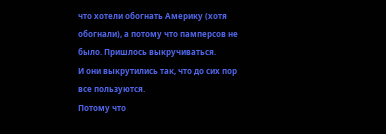что хотели обогнать Америку (хотя обогнали), а потому что памперсов не было. Пришлось выкручиваться.
И они выкрутились так, что до сих пор все пользуются.
Потому что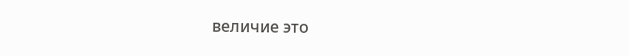величие это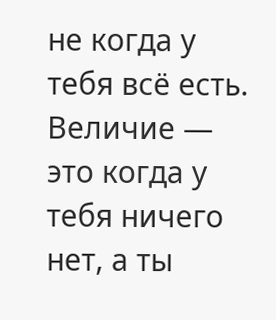не когда у тебя всё есть. Величие — это когда у тебя ничего нет, а ты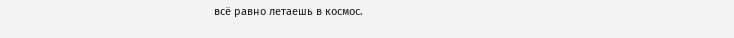всё равно летаешь в космос.